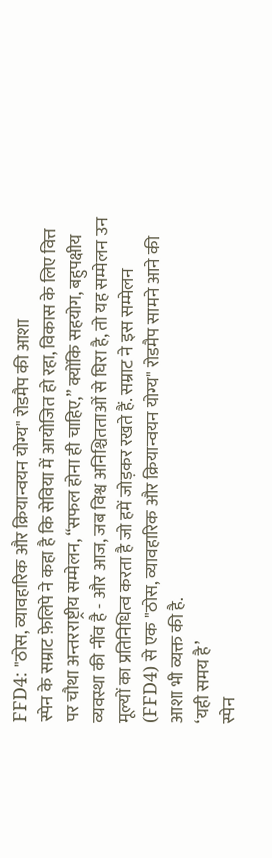FFD4: "ठोस, व्यावहारिक और क्रियान्वयन योग्य" रोडमैप की आशा
स्पेन के सम्राट फ़ेलिपे ने कहा है कि सेविया में आयोजित हो रहा, विकास के लिए वित्त पर चौथा अन्तरराष्ट्रीय सम्मेलन, “सफल होना ही चाहिए,” क्योंकि सहयोग, बहुपक्षीय व्यवस्था की नींव है - और आज, जब विश्व अनिश्चितताओं से घिरा है, तो यह सम्मेलन उन मूल्यों का प्रतिनिधित्व करता है जो हमें जोड़कर रखते हैं. सम्राट ने इस सम्मेलन (FFD4) से एक "ठोस, व्यावहारिक और क्रियान्वयन योग्य" रोडमैप सामने आने की आशा भी व्यक्त की है.
‘यही समय है’
स्पेन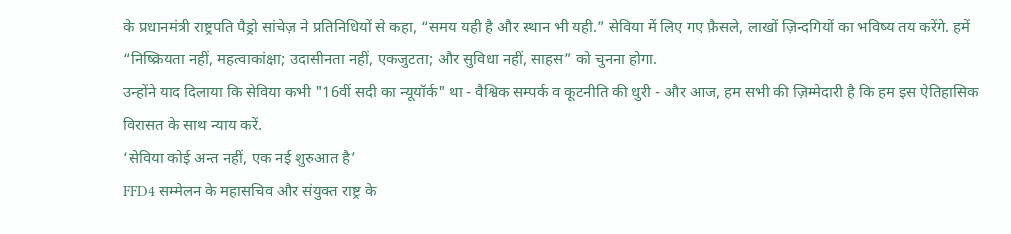के प्रधानमंत्री राष्ट्रपति पैड्रो सांचेज़ ने प्रतिनिधियों से कहा, “समय यही है और स्थान भी यही.” सेविया में लिए गए फ़ैसले, लाखों ज़िन्दगियों का भविष्य तय करेंगे. हमें “निष्क्रियता नहीं, महत्वाकांक्षा; उदासीनता नहीं, एकजुटता; और सुविधा नहीं, साहस” को चुनना होगा.
उन्होंने याद दिलाया कि सेविया कभी "16वीं सदी का न्यूयॉर्क" था - वैश्विक सम्पर्क व कूटनीति की धुरी - और आज, हम सभी की ज़िम्मेदारी है कि हम इस ऐतिहासिक विरासत के साथ न्याय करें.
‘सेविया कोई अन्त नहीं, एक नई शुरुआत है’
FFD4 सम्मेलन के महासचिव और संयुक्त राष्ट्र के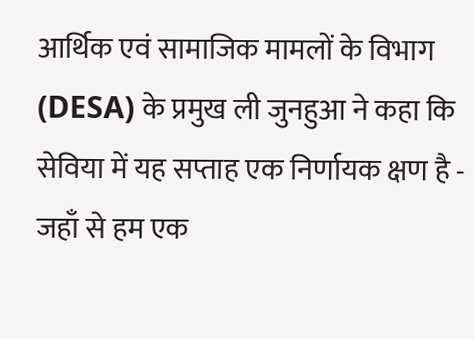आर्थिक एवं सामाजिक मामलों के विभाग (DESA) के प्रमुख ली जुनहुआ ने कहा कि सेविया में यह सप्ताह एक निर्णायक क्षण है - जहाँ से हम एक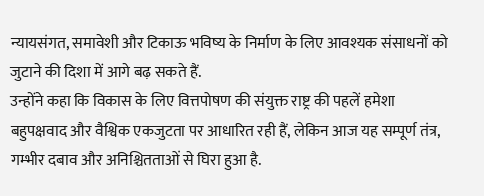न्यायसंगत, समावेशी और टिकाऊ भविष्य के निर्माण के लिए आवश्यक संसाधनों को जुटाने की दिशा में आगे बढ़ सकते हैं.
उन्होंने कहा कि विकास के लिए वित्तपोषण की संयुक्त राष्ट्र की पहलें हमेशा बहुपक्षवाद और वैश्विक एकजुटता पर आधारित रही हैं, लेकिन आज यह सम्पूर्ण तंत्र, गम्भीर दबाव और अनिश्चितताओं से घिरा हुआ है.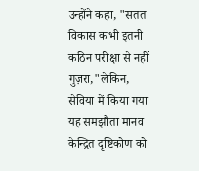उन्होंने कहा, "सतत विकास कभी इतनी कठिन परीक्षा से नहीं गुज़रा,"लेकिन, सेविया में किया गया यह समझौता मानव केन्द्रित दृष्टिकोण को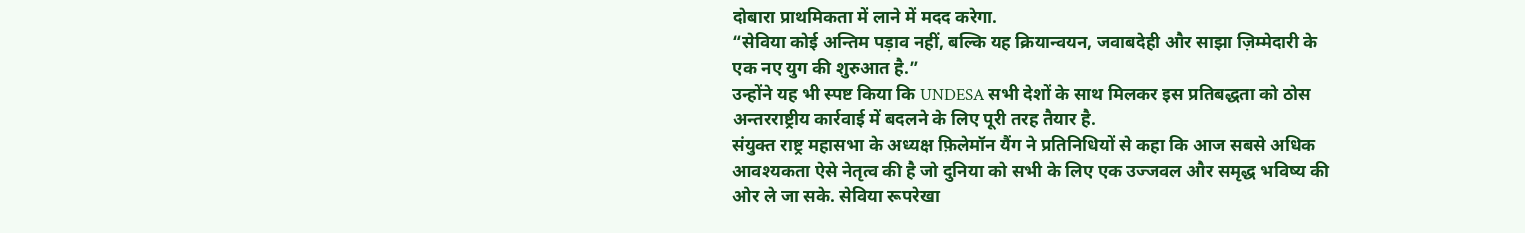दोबारा प्राथमिकता में लाने में मदद करेगा.
“सेविया कोई अन्तिम पड़ाव नहीं, बल्कि यह क्रियान्वयन, जवाबदेही और साझा ज़िम्मेदारी के एक नए युग की शुरुआत है.”
उन्होंने यह भी स्पष्ट किया कि UNDESA सभी देशों के साथ मिलकर इस प्रतिबद्धता को ठोस अन्तरराष्ट्रीय कार्रवाई में बदलने के लिए पूरी तरह तैयार है.
संयुक्त राष्ट्र महासभा के अध्यक्ष फ़िलेमॉन यैंग ने प्रतिनिधियों से कहा कि आज सबसे अधिक आवश्यकता ऐसे नेतृत्व की है जो दुनिया को सभी के लिए एक उज्जवल और समृद्ध भविष्य की ओर ले जा सके. सेविया रूपरेखा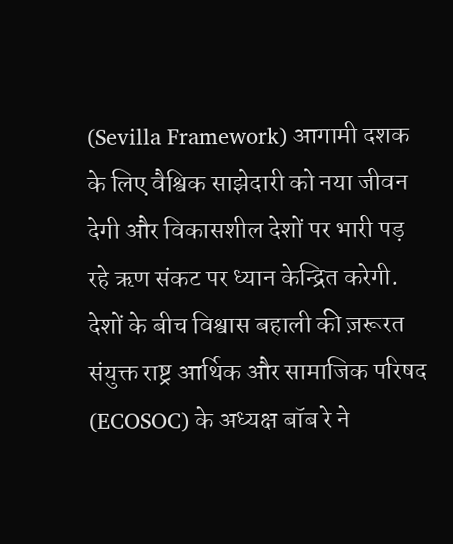(Sevilla Framework) आगामी दशक के लिए वैश्विक साझेदारी को नया जीवन देगी और विकासशील देशों पर भारी पड़ रहे ऋण संकट पर ध्यान केन्द्रित करेगी.
देशों के बीच विश्वास बहाली की ज़रूरत
संयुक्त राष्ट्र आर्थिक और सामाजिक परिषद (ECOSOC) के अध्यक्ष बॉब रे ने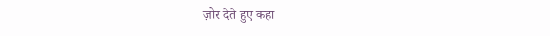ज़ोर देते हुए कहा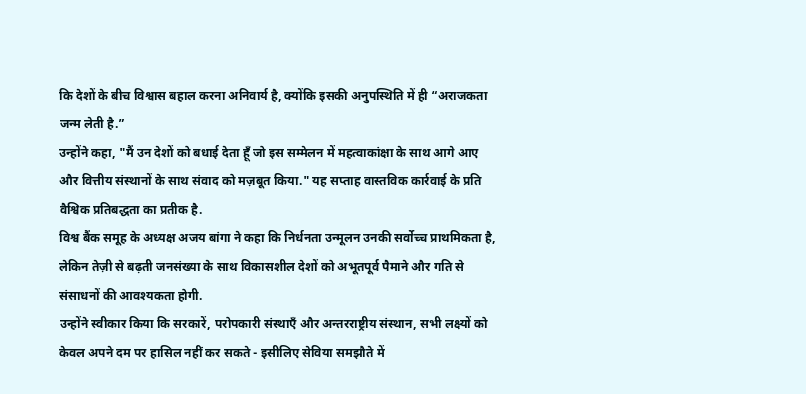कि देशों के बीच विश्वास बहाल करना अनिवार्य है, क्योंकि इसकी अनुपस्थिति में ही “अराजकता जन्म लेती है.”
उन्होंने कहा, "मैं उन देशों को बधाई देता हूँ जो इस सम्मेलन में महत्वाकांक्षा के साथ आगे आए और वित्तीय संस्थानों के साथ संवाद को मज़बूत किया." यह सप्ताह वास्तविक कार्रवाई के प्रति वैश्विक प्रतिबद्धता का प्रतीक है.
विश्व बैंक समूह के अध्यक्ष अजय बांगा ने कहा कि निर्धनता उन्मूलन उनकी सर्वोच्च प्राथमिकता है, लेकिन तेज़ी से बढ़ती जनसंख्या के साथ विकासशील देशों को अभूतपूर्व पैमाने और गति से संसाधनों की आवश्यकता होगी.
उन्होंने स्वीकार किया कि सरकारें, परोपकारी संस्थाएँ और अन्तरराष्ट्रीय संस्थान, सभी लक्ष्यों को केवल अपने दम पर हासिल नहीं कर सकते - इसीलिए सेविया समझौते में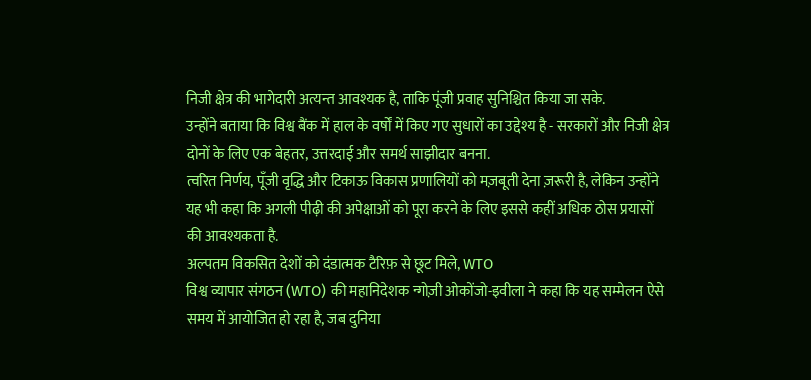निजी क्षेत्र की भागेदारी अत्यन्त आवश्यक है, ताकि पूंजी प्रवाह सुनिश्चित किया जा सके.
उन्होंने बताया कि विश्व बैंक में हाल के वर्षों में किए गए सुधारों का उद्देश्य है - सरकारों और निजी क्षेत्र दोनों के लिए एक बेहतर, उत्तरदाई और समर्थ साझीदार बनना.
त्वरित निर्णय, पूँजी वृद्धि और टिकाऊ विकास प्रणालियों को मज़बूती देना ज़रूरी है, लेकिन उन्होंने यह भी कहा कि अगली पीढ़ी की अपेक्षाओं को पूरा करने के लिए इससे कहीं अधिक ठोस प्रयासों की आवश्यकता है.
अल्पतम विकसित देशों को दंडात्मक टैरिफ़ से छूट मिले, WTO
विश्व व्यापार संगठन (WTO) की महानिदेशक न्गोज़ी ओकोंजो-इवीला ने कहा कि यह सम्मेलन ऐसे समय में आयोजित हो रहा है, जब दुनिया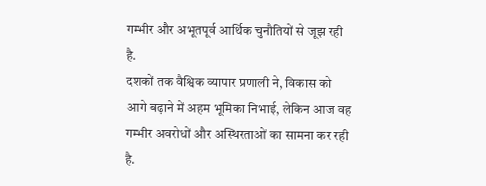गम्भीर और अभूतपूर्व आर्थिक चुनौतियों से जूझ रही है.
दशकों तक वैश्विक व्यापार प्रणाली ने, विकास को आगे बढ़ाने में अहम भूमिका निभाई, लेकिन आज वह गम्भीर अवरोधों और अस्थिरताओं का सामना कर रही है.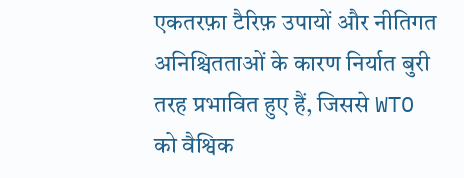एकतरफ़ा टैरिफ़ उपायों और नीतिगत अनिश्चितताओं के कारण निर्यात बुरी तरह प्रभावित हुए हैं, जिससे WTO को वैश्विक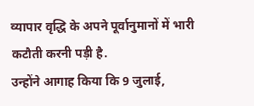व्यापार वृद्धि के अपने पूर्वानुमानों में भारी कटौती करनी पड़ी है.
उन्होंने आगाह किया कि 9 जुलाई,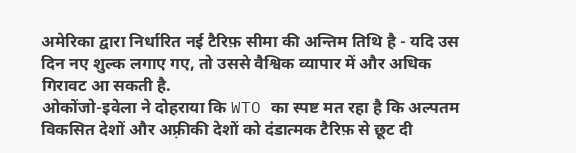अमेरिका द्वारा निर्धारित नई टैरिफ़ सीमा की अन्तिम तिथि है - यदि उस दिन नए शुल्क लगाए गए, तो उससे वैश्विक व्यापार में और अधिक गिरावट आ सकती है.
ओकोंजो-इवेला ने दोहराया कि WTO का स्पष्ट मत रहा है कि अल्पतम विकसित देशों और अफ़्रीकी देशों को दंडात्मक टैरिफ़ से छूट दी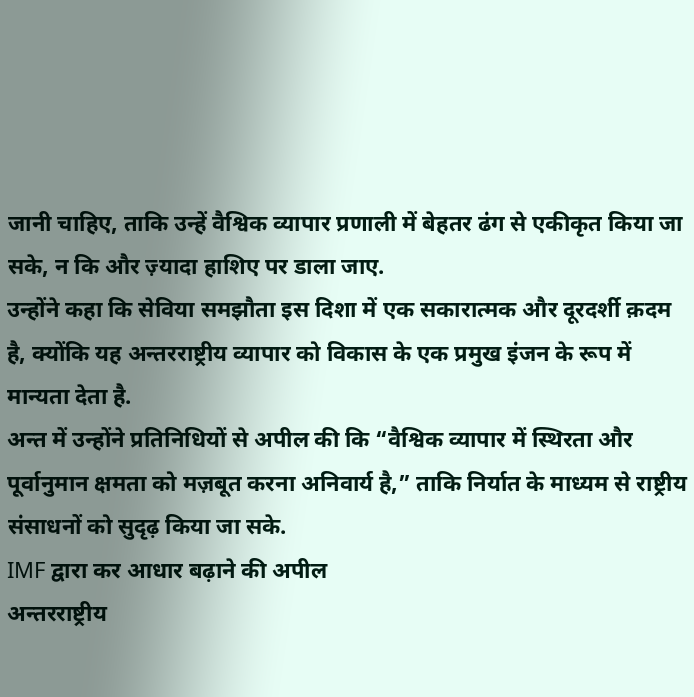जानी चाहिए, ताकि उन्हें वैश्विक व्यापार प्रणाली में बेहतर ढंग से एकीकृत किया जा सके, न कि और ज़्यादा हाशिए पर डाला जाए.
उन्होंने कहा कि सेविया समझौता इस दिशा में एक सकारात्मक और दूरदर्शी क़दम है, क्योंकि यह अन्तरराष्ट्रीय व्यापार को विकास के एक प्रमुख इंजन के रूप में मान्यता देता है.
अन्त में उन्होंने प्रतिनिधियों से अपील की कि “वैश्विक व्यापार में स्थिरता और पूर्वानुमान क्षमता को मज़बूत करना अनिवार्य है,” ताकि निर्यात के माध्यम से राष्ट्रीय संसाधनों को सुदृढ़ किया जा सके.
IMF द्वारा कर आधार बढ़ाने की अपील
अन्तरराष्ट्रीय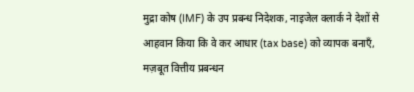मुद्रा कोष (IMF) के उप प्रबन्ध निदेशक, नाइजेल क्लार्क ने देशों से आहवान किया कि वे कर आधार (tax base) को व्यापक बनाएँ, मज़बूत वित्तीय प्रबन्धन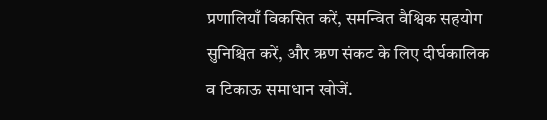प्रणालियाँ विकसित करें, समन्वित वैश्विक सहयोग सुनिश्चित करें, और ऋण संकट के लिए दीर्घकालिक व टिकाऊ समाधान खोजें.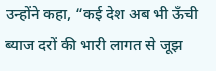उन्होंने कहा, “कई देश अब भी ऊँची ब्याज दरों की भारी लागत से जूझ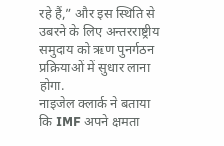रहे हैं,” और इस स्थिति से उबरने के लिए अन्तरराष्ट्रीय समुदाय को ऋण पुनर्गठन प्रक्रियाओं में सुधार लाना होगा.
नाइजेल क्लार्क ने बताया कि IMF अपने क्षमता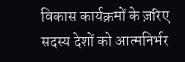विकास कार्यक्रमों के ज़रिए सदस्य देशों को आत्मनिर्भर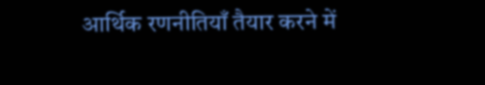आर्थिक रणनीतियाँ तैयार करने में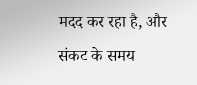मदद कर रहा है, और संकट के समय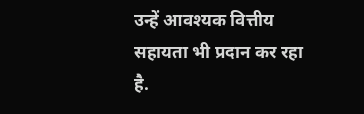उन्हें आवश्यक वित्तीय सहायता भी प्रदान कर रहा है.